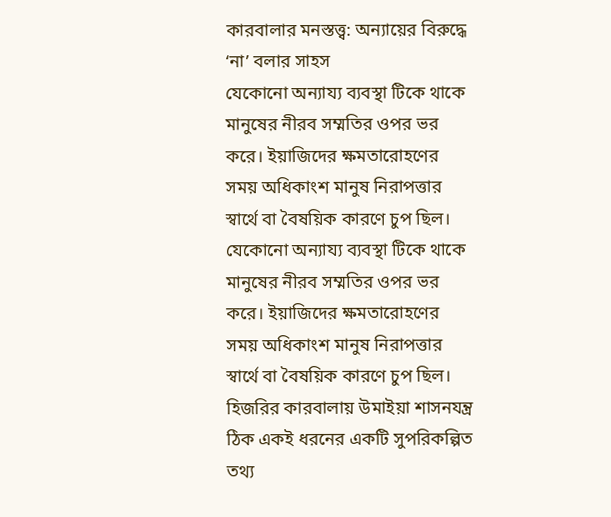কারবালার মনস্তত্ত্ব: অন্যায়ের বিরুদ্ধে ‘না’ বলার সাহস
যেকোনো অন্যায্য ব্যবস্থা টিকে থাকে মানুষের নীরব সম্মতির ওপর ভর করে। ইয়াজিদের ক্ষমতারোহণের সময় অধিকাংশ মানুষ নিরাপত্তার স্বার্থে বা বৈষয়িক কারণে চুপ ছিল।
যেকোনো অন্যায্য ব্যবস্থা টিকে থাকে মানুষের নীরব সম্মতির ওপর ভর করে। ইয়াজিদের ক্ষমতারোহণের সময় অধিকাংশ মানুষ নিরাপত্তার স্বার্থে বা বৈষয়িক কারণে চুপ ছিল।
হিজরির কারবালায় উমাইয়া শাসনযন্ত্র ঠিক একই ধরনের একটি সুপরিকল্পিত তথ্য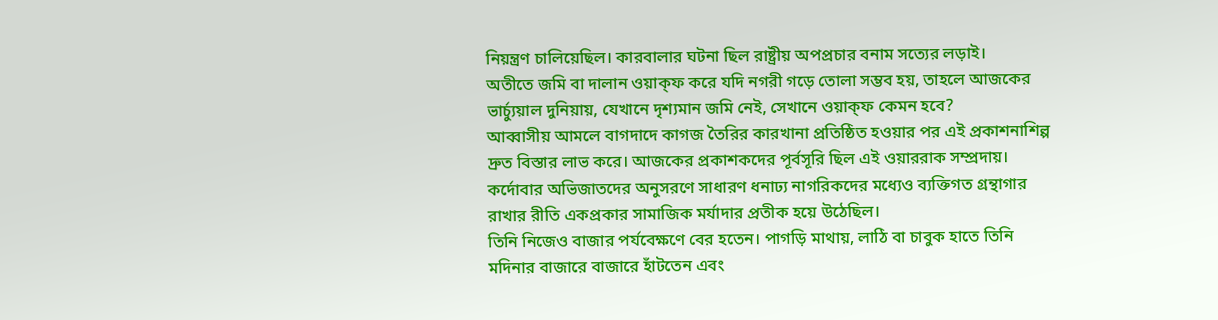নিয়ন্ত্রণ চালিয়েছিল। কারবালার ঘটনা ছিল রাষ্ট্রীয় অপপ্রচার বনাম সত্যের লড়াই।
অতীতে জমি বা দালান ওয়াক্ফ করে যদি নগরী গড়ে তোলা সম্ভব হয়, তাহলে আজকের ভার্চ্যুয়াল দুনিয়ায়, যেখানে দৃশ্যমান জমি নেই, সেখানে ওয়াক্ফ কেমন হবে?
আব্বাসীয় আমলে বাগদাদে কাগজ তৈরির কারখানা প্রতিষ্ঠিত হওয়ার পর এই প্রকাশনাশিল্প দ্রুত বিস্তার লাভ করে। আজকের প্রকাশকদের পূর্বসূরি ছিল এই ওয়াররাক সম্প্রদায়।
কর্দোবার অভিজাতদের অনুসরণে সাধারণ ধনাঢ্য নাগরিকদের মধ্যেও ব্যক্তিগত গ্রন্থাগার রাখার রীতি একপ্রকার সামাজিক মর্যাদার প্রতীক হয়ে উঠেছিল।
তিনি নিজেও বাজার পর্যবেক্ষণে বের হতেন। পাগড়ি মাথায়, লাঠি বা চাবুক হাতে তিনি মদিনার বাজারে বাজারে হাঁটতেন এবং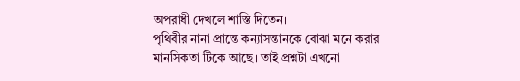অপরাধী দেখলে শাস্তি দিতেন।
পৃথিবীর নানা প্রান্তে কন্যাসন্তানকে বোঝা মনে করার মানসিকতা টিকে আছে। তাই প্রশ্নটা এখনো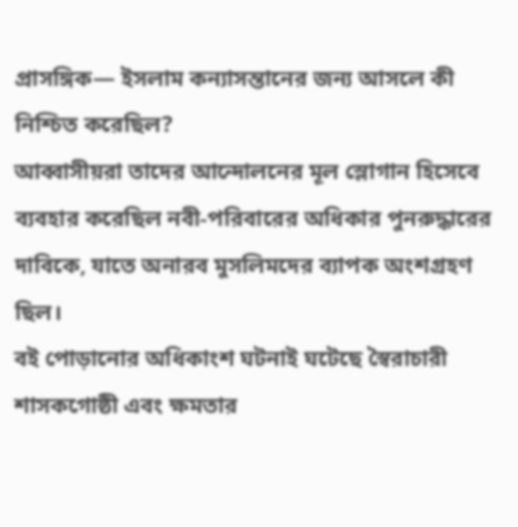প্রাসঙ্গিক— ইসলাম কন্যাসন্তানের জন্য আসলে কী নিশ্চিত করেছিল?
আব্বাসীয়রা তাদের আন্দোলনের মূল স্লোগান হিসেবে ব্যবহার করেছিল নবী-পরিবারের অধিকার পুনরুদ্ধারের দাবিকে, যাতে অনারব মুসলিমদের ব্যাপক অংশগ্রহণ ছিল।
বই পোড়ানোর অধিকাংশ ঘটনাই ঘটেছে স্বৈরাচারী শাসকগোষ্ঠী এবং ক্ষমতার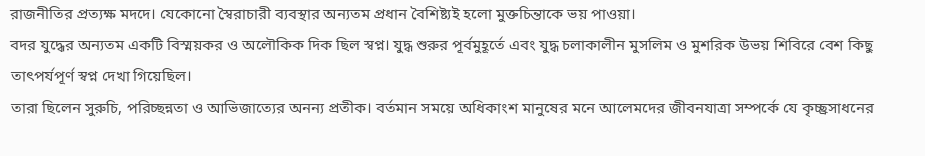রাজনীতির প্রত্যক্ষ মদদে। যেকোনো স্বৈরাচারী ব্যবস্থার অন্যতম প্রধান বৈশিষ্ট্যই হলো মুক্তচিন্তাকে ভয় পাওয়া।
বদর যুদ্ধের অন্যতম একটি বিস্ময়কর ও অলৌকিক দিক ছিল স্বপ্ন। যুদ্ধ শুরুর পূর্বমুহূর্তে এবং যুদ্ধ চলাকালীন মুসলিম ও মুশরিক উভয় শিবিরে বেশ কিছু তাৎপর্যপূর্ণ স্বপ্ন দেখা গিয়েছিল।
তারা ছিলেন সুরুচি, পরিচ্ছন্নতা ও আভিজাত্যের অনন্য প্রতীক। বর্তমান সময়ে অধিকাংশ মানুষের মনে আলেমদের জীবনযাত্রা সম্পর্কে যে কৃচ্ছ্রসাধনের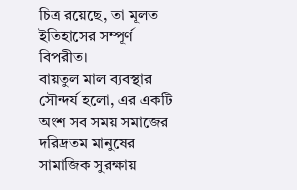চিত্র রয়েছে, তা মূলত ইতিহাসের সম্পূর্ণ বিপরীত।
বায়তুল মাল ব্যবস্থার সৌন্দর্য হলো, এর একটি অংশ সব সময় সমাজের দরিদ্রতম মানুষের সামাজিক সুরক্ষায়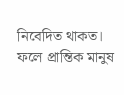নিবেদিত থাকত। ফলে প্রান্তিক মানুষ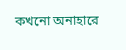কখনো অনাহারে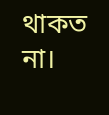থাকত না।